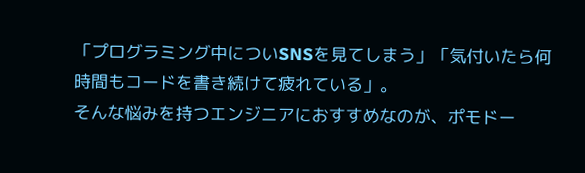「プログラミング中についSNSを見てしまう」「気付いたら何時間もコードを書き続けて疲れている」。
そんな悩みを持つエンジニアにおすすめなのが、ポモドー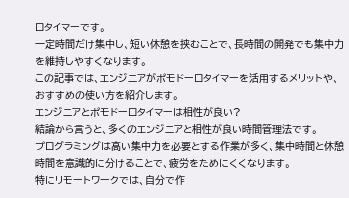ロタイマーです。
一定時間だけ集中し、短い休憩を挟むことで、長時間の開発でも集中力を維持しやすくなります。
この記事では、エンジニアがポモドーロタイマーを活用するメリットや、おすすめの使い方を紹介します。
エンジニアとポモドーロタイマーは相性が良い?
結論から言うと、多くのエンジニアと相性が良い時間管理法です。
プログラミングは高い集中力を必要とする作業が多く、集中時間と休憩時間を意識的に分けることで、疲労をためにくくなります。
特にリモートワークでは、自分で作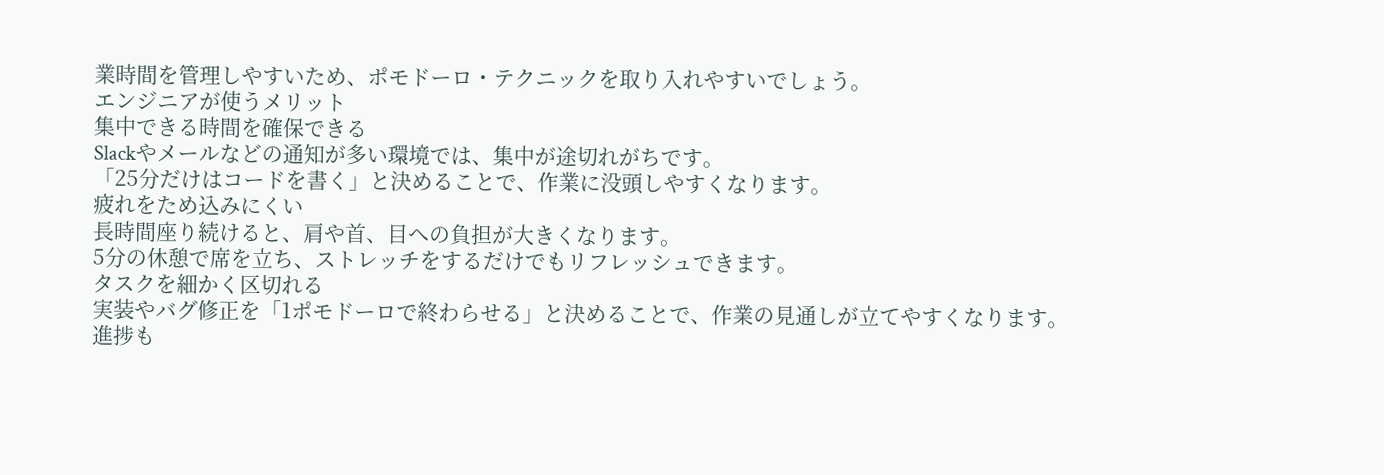業時間を管理しやすいため、ポモドーロ・テクニックを取り入れやすいでしょう。
エンジニアが使うメリット
集中できる時間を確保できる
Slackやメールなどの通知が多い環境では、集中が途切れがちです。
「25分だけはコードを書く」と決めることで、作業に没頭しやすくなります。
疲れをため込みにくい
長時間座り続けると、肩や首、目への負担が大きくなります。
5分の休憩で席を立ち、ストレッチをするだけでもリフレッシュできます。
タスクを細かく区切れる
実装やバグ修正を「1ポモドーロで終わらせる」と決めることで、作業の見通しが立てやすくなります。
進捗も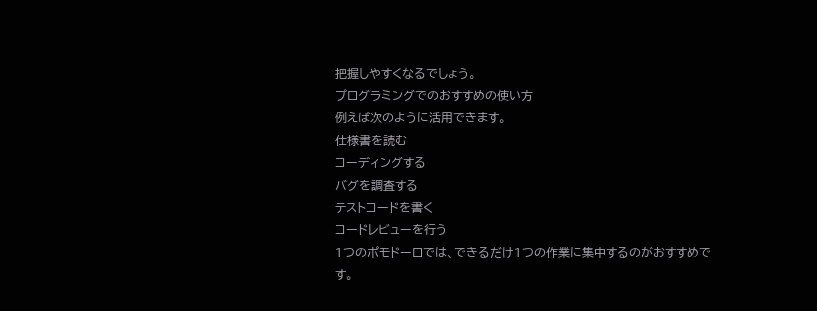把握しやすくなるでしょう。
プログラミングでのおすすめの使い方
例えば次のように活用できます。
仕様書を読む
コーディングする
バグを調査する
テストコードを書く
コードレビューを行う
1つのポモドーロでは、できるだけ1つの作業に集中するのがおすすめです。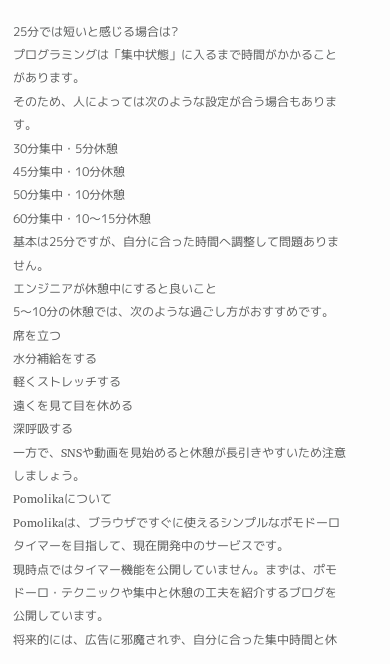25分では短いと感じる場合は?
プログラミングは「集中状態」に入るまで時間がかかることがあります。
そのため、人によっては次のような設定が合う場合もあります。
30分集中・5分休憩
45分集中・10分休憩
50分集中・10分休憩
60分集中・10〜15分休憩
基本は25分ですが、自分に合った時間へ調整して問題ありません。
エンジニアが休憩中にすると良いこと
5〜10分の休憩では、次のような過ごし方がおすすめです。
席を立つ
水分補給をする
軽くストレッチする
遠くを見て目を休める
深呼吸する
一方で、SNSや動画を見始めると休憩が長引きやすいため注意しましょう。
Pomolikaについて
Pomolikaは、ブラウザですぐに使えるシンプルなポモドーロタイマーを目指して、現在開発中のサービスです。
現時点ではタイマー機能を公開していません。まずは、ポモドーロ・テクニックや集中と休憩の工夫を紹介するブログを公開しています。
将来的には、広告に邪魔されず、自分に合った集中時間と休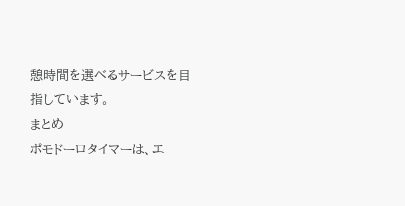憩時間を選べるサービスを目指しています。
まとめ
ポモドーロタイマーは、エ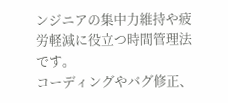ンジニアの集中力維持や疲労軽減に役立つ時間管理法です。
コーディングやバグ修正、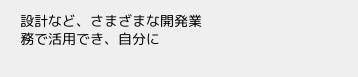設計など、さまざまな開発業務で活用でき、自分に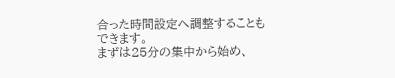合った時間設定へ調整することもできます。
まずは25分の集中から始め、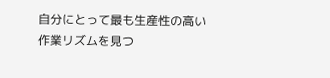自分にとって最も生産性の高い作業リズムを見つ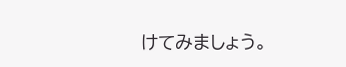けてみましょう。